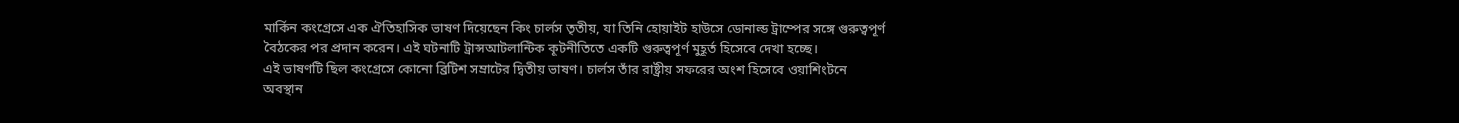মার্কিন কংগ্রেসে এক ঐতিহাসিক ভাষণ দিয়েছেন কিং চার্লস তৃতীয়, যা তিনি হোয়াইট হাউসে ডোনাল্ড ট্রাম্পের সঙ্গে গুরুত্বপূর্ণ বৈঠকের পর প্রদান করেন। এই ঘটনাটি ট্রান্সআটলান্টিক কূটনীতিতে একটি গুরুত্বপূর্ণ মুহূর্ত হিসেবে দেখা হচ্ছে।
এই ভাষণটি ছিল কংগ্রেসে কোনো ব্রিটিশ সম্রাটের দ্বিতীয় ভাষণ। চার্লস তাঁর রাষ্ট্রীয় সফরের অংশ হিসেবে ওয়াশিংটনে অবস্থান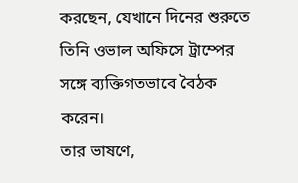করছেন, যেখানে দিনের শুরুতে তিনি ওভাল অফিসে ট্রাম্পের সঙ্গে ব্যক্তিগতভাবে বৈঠক করেন।
তার ভাষণে,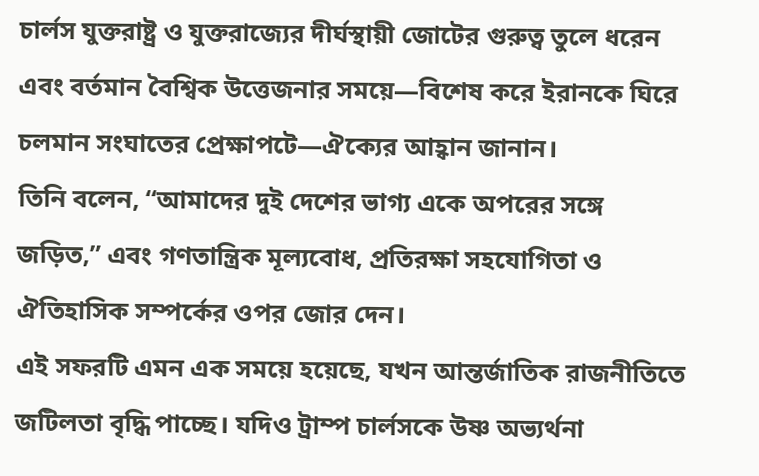চার্লস যুক্তরাষ্ট্র ও যুক্তরাজ্যের দীর্ঘস্থায়ী জোটের গুরুত্ব তুলে ধরেন এবং বর্তমান বৈশ্বিক উত্তেজনার সময়ে—বিশেষ করে ইরানকে ঘিরে চলমান সংঘাতের প্রেক্ষাপটে—ঐক্যের আহ্বান জানান।
তিনি বলেন, “আমাদের দুই দেশের ভাগ্য একে অপরের সঙ্গে জড়িত,” এবং গণতান্ত্রিক মূল্যবোধ, প্রতিরক্ষা সহযোগিতা ও ঐতিহাসিক সম্পর্কের ওপর জোর দেন।
এই সফরটি এমন এক সময়ে হয়েছে, যখন আন্তর্জাতিক রাজনীতিতে জটিলতা বৃদ্ধি পাচ্ছে। যদিও ট্রাম্প চার্লসকে উষ্ণ অভ্যর্থনা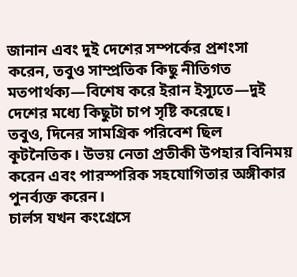জানান এবং দুই দেশের সম্পর্কের প্রশংসা করেন, তবুও সাম্প্রতিক কিছু নীতিগত মতপার্থক্য—বিশেষ করে ইরান ইস্যুতে—দুই দেশের মধ্যে কিছুটা চাপ সৃষ্টি করেছে।
তবুও, দিনের সামগ্রিক পরিবেশ ছিল কূটনৈতিক। উভয় নেতা প্রতীকী উপহার বিনিময় করেন এবং পারস্পরিক সহযোগিতার অঙ্গীকার পুনর্ব্যক্ত করেন।
চার্লস যখন কংগ্রেসে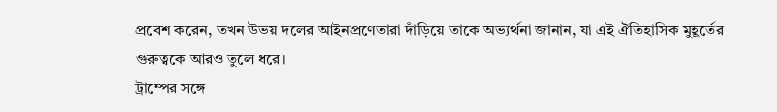প্রবেশ করেন, তখন উভয় দলের আইনপ্রণেতারা দাঁড়িয়ে তাকে অভ্যর্থনা জানান, যা এই ঐতিহাসিক মুহূর্তের গুরুত্বকে আরও তুলে ধরে।
ট্রাম্পের সঙ্গে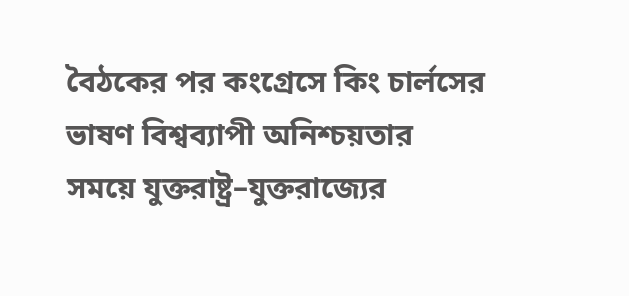বৈঠকের পর কংগ্রেসে কিং চার্লসের ভাষণ বিশ্বব্যাপী অনিশ্চয়তার সময়ে যুক্তরাষ্ট্র–যুক্তরাজ্যের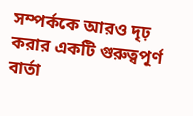সম্পর্ককে আরও দৃঢ় করার একটি গুরুত্বপূর্ণ বার্তা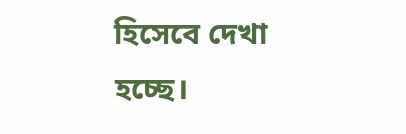হিসেবে দেখা হচ্ছে।